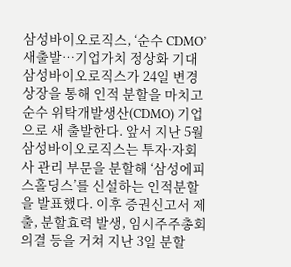삼성바이오로직스, ‘순수 CDMO’ 새출발…기업가치 정상화 기대
삼성바이오로직스가 24일 변경상장을 통해 인적 분할을 마치고 순수 위탁개발생산(CDMO) 기업으로 새 출발한다. 앞서 지난 5월 삼성바이오로직스는 투자·자회사 관리 부문을 분할해 ‘삼성에피스홀딩스’를 신설하는 인적분할을 발표했다. 이후 증권신고서 제출, 분할효력 발생, 임시주주총회 의결 등을 거쳐 지난 3일 분할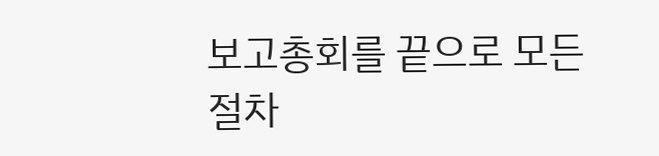보고총회를 끝으로 모든 절차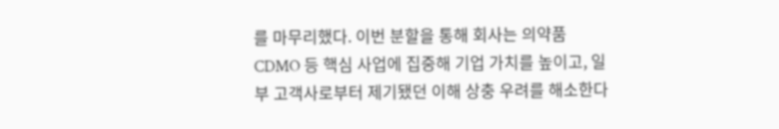를 마무리했다. 이번 분할을 통해 회사는 의약품 CDMO 등 핵심 사업에 집중해 기업 가치를 높이고, 일부 고객사로부터 제기됐던 이해 상충 우려를 해소한다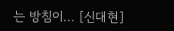는 방침이... [신대현]